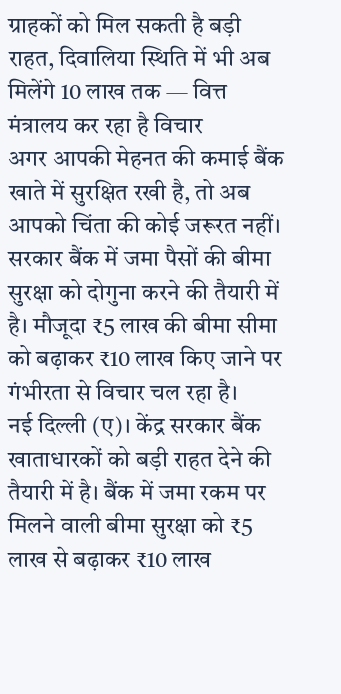ग्राहकों को मिल सकती है बड़ी राहत, दिवालिया स्थिति में भी अब मिलेंगे 10 लाख तक — वित्त मंत्रालय कर रहा है विचार
अगर आपकी मेहनत की कमाई बैंक खाते में सुरक्षित रखी है, तो अब आपको चिंता की कोई जरूरत नहीं। सरकार बैंक में जमा पैसों की बीमा सुरक्षा को दोगुना करने की तैयारी में है। मौजूदा ₹5 लाख की बीमा सीमा को बढ़ाकर ₹10 लाख किए जाने पर गंभीरता से विचार चल रहा है।
नई दिल्ली (ए)। केंद्र सरकार बैंक खाताधारकों को बड़ी राहत देने की तैयारी में है। बैंक में जमा रकम पर मिलने वाली बीमा सुरक्षा को ₹5 लाख से बढ़ाकर ₹10 लाख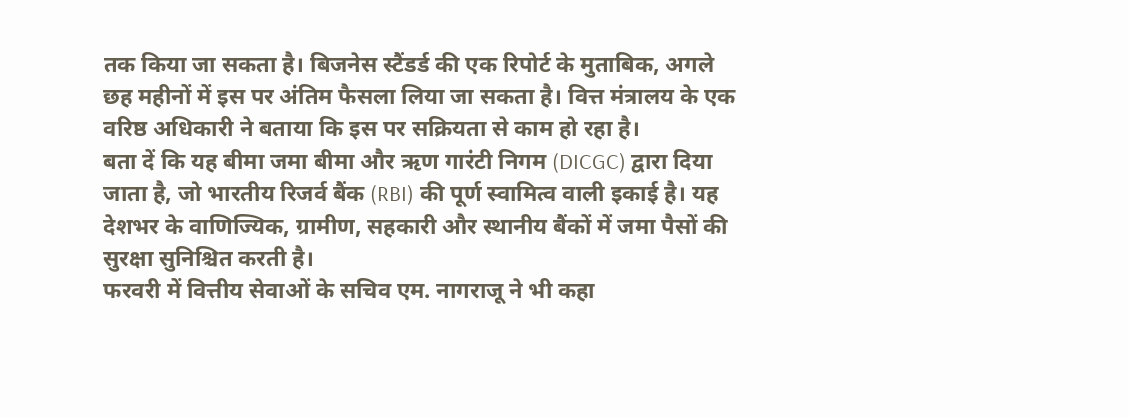तक किया जा सकता है। बिजनेस स्टैंडर्ड की एक रिपोर्ट के मुताबिक, अगले छह महीनों में इस पर अंतिम फैसला लिया जा सकता है। वित्त मंत्रालय के एक वरिष्ठ अधिकारी ने बताया कि इस पर सक्रियता से काम हो रहा है।
बता दें कि यह बीमा जमा बीमा और ऋण गारंटी निगम (DICGC) द्वारा दिया जाता है, जो भारतीय रिजर्व बैंक (RBI) की पूर्ण स्वामित्व वाली इकाई है। यह देशभर के वाणिज्यिक, ग्रामीण, सहकारी और स्थानीय बैंकों में जमा पैसों की सुरक्षा सुनिश्चित करती है।
फरवरी में वित्तीय सेवाओं के सचिव एम. नागराजू ने भी कहा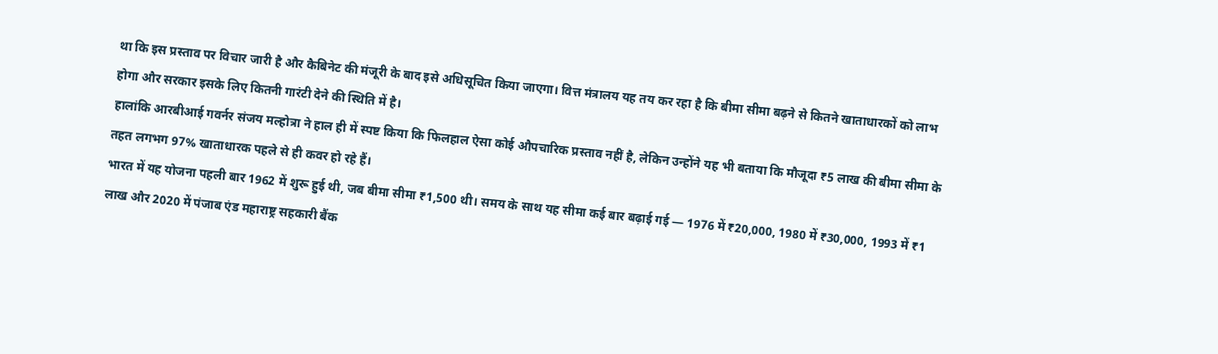था कि इस प्रस्ताव पर विचार जारी है और कैबिनेट की मंजूरी के बाद इसे अधिसूचित किया जाएगा। वित्त मंत्रालय यह तय कर रहा है कि बीमा सीमा बढ़ने से कितने खाताधारकों को लाभ होगा और सरकार इसके लिए कितनी गारंटी देने की स्थिति में है।
हालांकि आरबीआई गवर्नर संजय मल्होत्रा ने हाल ही में स्पष्ट किया कि फिलहाल ऐसा कोई औपचारिक प्रस्ताव नहीं है, लेकिन उन्होंने यह भी बताया कि मौजूदा ₹5 लाख की बीमा सीमा के तहत लगभग 97% खाताधारक पहले से ही कवर हो रहे हैं।
भारत में यह योजना पहली बार 1962 में शुरू हुई थी, जब बीमा सीमा ₹1,500 थी। समय के साथ यह सीमा कई बार बढ़ाई गई — 1976 में ₹20,000, 1980 में ₹30,000, 1993 में ₹1 लाख और 2020 में पंजाब एंड महाराष्ट्र सहकारी बैंक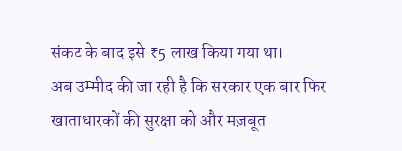संकट के बाद इसे ₹5 लाख किया गया था।
अब उम्मीद की जा रही है कि सरकार एक बार फिर खाताधारकों की सुरक्षा को और मज़बूत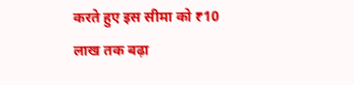करते हुए इस सीमा को ₹10 लाख तक बढ़ा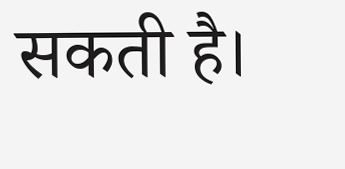सकती है।